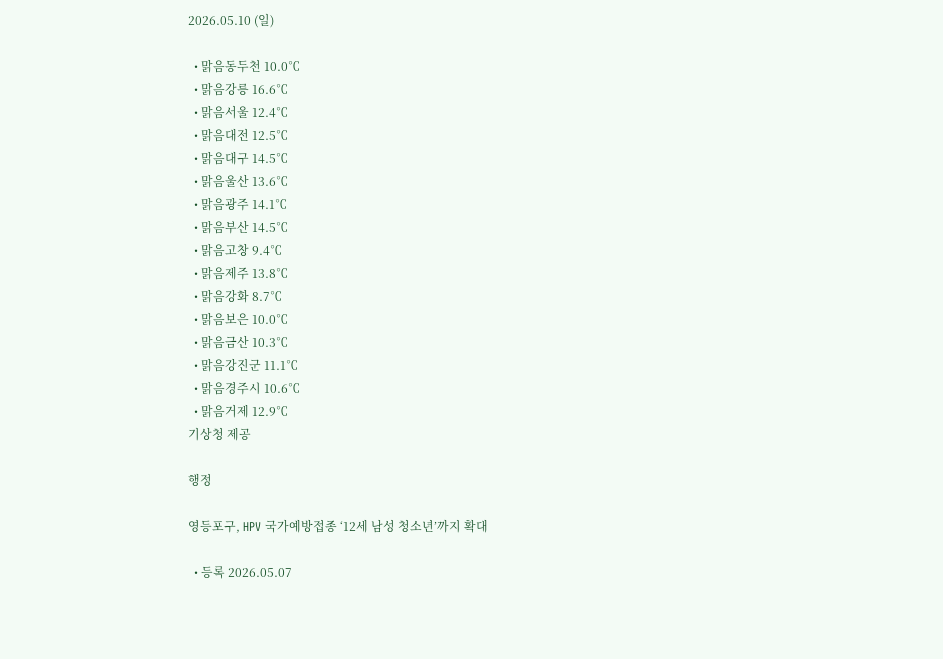2026.05.10 (일)

  • 맑음동두천 10.0℃
  • 맑음강릉 16.6℃
  • 맑음서울 12.4℃
  • 맑음대전 12.5℃
  • 맑음대구 14.5℃
  • 맑음울산 13.6℃
  • 맑음광주 14.1℃
  • 맑음부산 14.5℃
  • 맑음고창 9.4℃
  • 맑음제주 13.8℃
  • 맑음강화 8.7℃
  • 맑음보은 10.0℃
  • 맑음금산 10.3℃
  • 맑음강진군 11.1℃
  • 맑음경주시 10.6℃
  • 맑음거제 12.9℃
기상청 제공

행정

영등포구, HPV 국가예방접종 ‘12세 남성 청소년’까지 확대

  • 등록 2026.05.07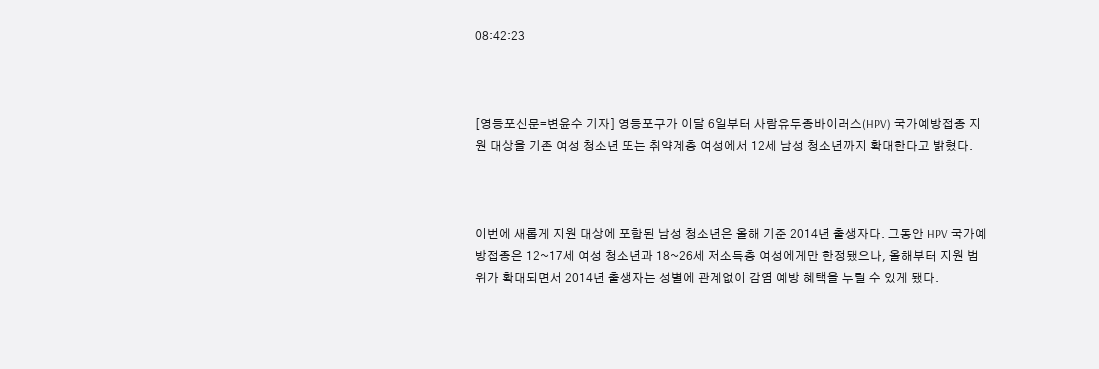08:42:23



[영등포신문=변윤수 기자] 영등포구가 이달 6일부터 사람유두종바이러스(HPV) 국가예방접종 지원 대상을 기존 여성 청소년 또는 취약계층 여성에서 12세 남성 청소년까지 확대한다고 밝혔다.



이번에 새롭게 지원 대상에 포함된 남성 청소년은 올해 기준 2014년 출생자다. 그동안 HPV 국가예방접종은 12~17세 여성 청소년과 18~26세 저소득층 여성에게만 한정됐으나, 올해부터 지원 범위가 확대되면서 2014년 출생자는 성별에 관계없이 감염 예방 혜택을 누릴 수 있게 됐다.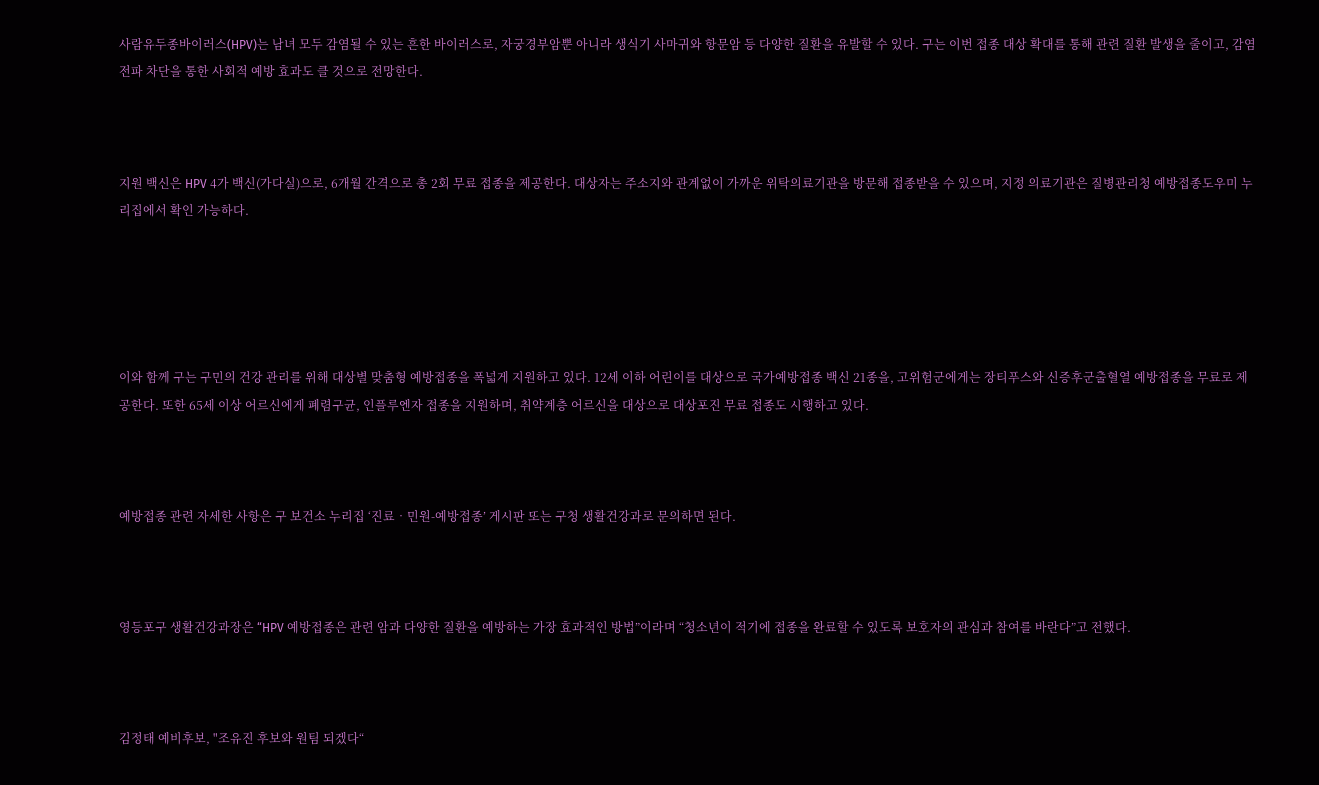사람유두종바이러스(HPV)는 남녀 모두 감염될 수 있는 흔한 바이러스로, 자궁경부암뿐 아니라 생식기 사마귀와 항문암 등 다양한 질환을 유발할 수 있다. 구는 이번 접종 대상 확대를 통해 관련 질환 발생을 줄이고, 감염 전파 차단을 통한 사회적 예방 효과도 클 것으로 전망한다.



지원 백신은 HPV 4가 백신(가다실)으로, 6개월 간격으로 총 2회 무료 접종을 제공한다. 대상자는 주소지와 관계없이 가까운 위탁의료기관을 방문해 접종받을 수 있으며, 지정 의료기관은 질병관리청 예방접종도우미 누리집에서 확인 가능하다.





이와 함께 구는 구민의 건강 관리를 위해 대상별 맞춤형 예방접종을 폭넓게 지원하고 있다. 12세 이하 어린이를 대상으로 국가예방접종 백신 21종을, 고위험군에게는 장티푸스와 신증후군출혈열 예방접종을 무료로 제공한다. 또한 65세 이상 어르신에게 폐렴구균, 인플루엔자 접종을 지원하며, 취약계층 어르신을 대상으로 대상포진 무료 접종도 시행하고 있다.



예방접종 관련 자세한 사항은 구 보건소 누리집 ‘진료‧민원-예방접종’ 게시판 또는 구청 생활건강과로 문의하면 된다.



영등포구 생활건강과장은 “HPV 예방접종은 관련 암과 다양한 질환을 예방하는 가장 효과적인 방법”이라며 “청소년이 적기에 접종을 완료할 수 있도록 보호자의 관심과 참여를 바란다”고 전했다.



김정태 예비후보, "조유진 후보와 원팀 되겠다“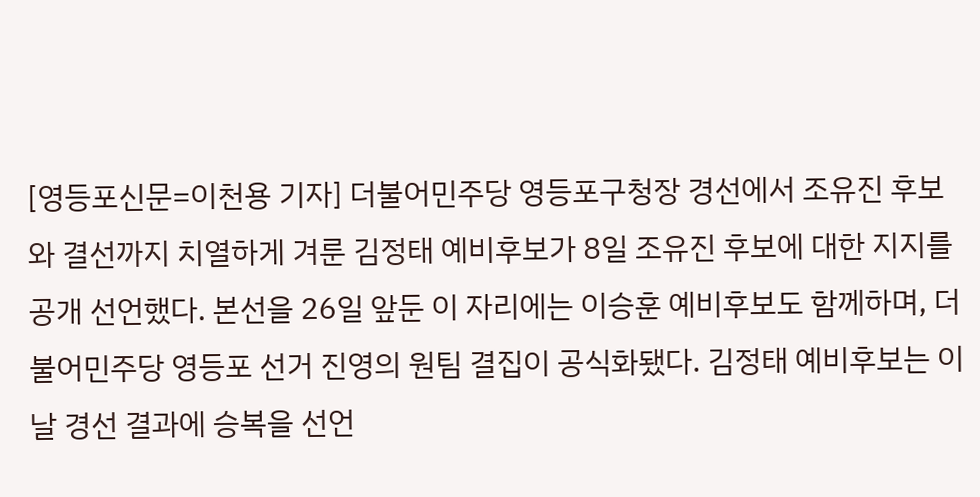[영등포신문=이천용 기자] 더불어민주당 영등포구청장 경선에서 조유진 후보와 결선까지 치열하게 겨룬 김정태 예비후보가 8일 조유진 후보에 대한 지지를 공개 선언했다. 본선을 26일 앞둔 이 자리에는 이승훈 예비후보도 함께하며, 더불어민주당 영등포 선거 진영의 원팀 결집이 공식화됐다. 김정태 예비후보는 이날 경선 결과에 승복을 선언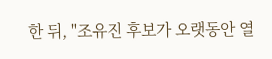한 뒤, "조유진 후보가 오랫동안 열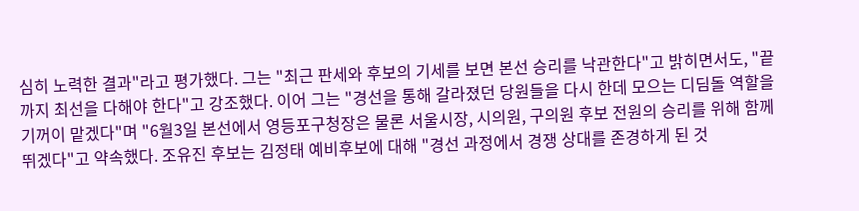심히 노력한 결과"라고 평가했다. 그는 "최근 판세와 후보의 기세를 보면 본선 승리를 낙관한다"고 밝히면서도, "끝까지 최선을 다해야 한다"고 강조했다. 이어 그는 "경선을 통해 갈라졌던 당원들을 다시 한데 모으는 디딤돌 역할을 기꺼이 맡겠다"며 "6월3일 본선에서 영등포구청장은 물론 서울시장, 시의원, 구의원 후보 전원의 승리를 위해 함께 뛰겠다"고 약속했다. 조유진 후보는 김정태 예비후보에 대해 "경선 과정에서 경쟁 상대를 존경하게 된 것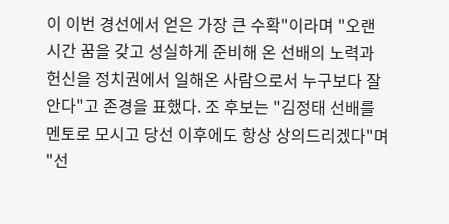이 이번 경선에서 얻은 가장 큰 수확"이라며 "오랜 시간 꿈을 갖고 성실하게 준비해 온 선배의 노력과 헌신을 정치권에서 일해온 사람으로서 누구보다 잘 안다"고 존경을 표했다. 조 후보는 "김정태 선배를 멘토로 모시고 당선 이후에도 항상 상의드리겠다"며 "선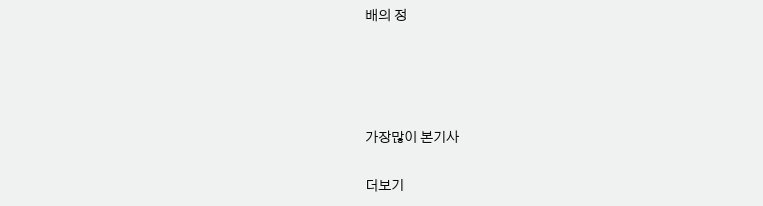배의 정




가장많이 본기사

더보기